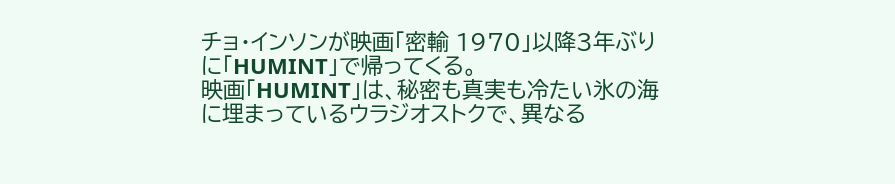チョ・インソンが映画「密輸 1970」以降3年ぶりに「HUMINT」で帰ってくる。
映画「HUMINT」は、秘密も真実も冷たい氷の海に埋まっているウラジオストクで、異なる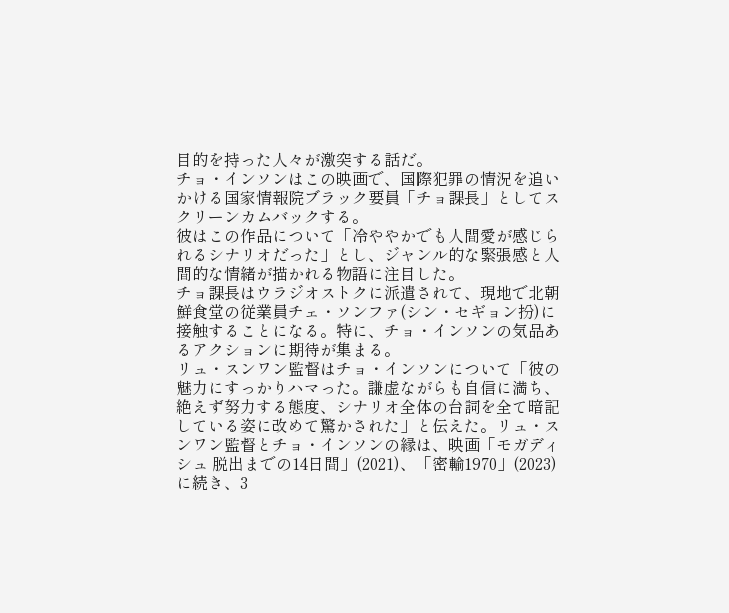目的を持った人々が激突する話だ。
チョ・インソンはこの映画で、国際犯罪の情況を追いかける国家情報院ブラック要員「チョ課長」としてスクリーンカムバックする。
彼はこの作品について「冷ややかでも人間愛が感じられるシナリオだった」とし、ジャンル的な緊張感と人間的な情緒が描かれる物語に注目した。
チョ課長はウラジオストクに派遣されて、現地で北朝鮮食堂の従業員チェ・ソンファ(シン・セギョン扮)に接触することになる。特に、チョ・インソンの気品あるアクションに期待が集まる。
リュ・スンワン監督はチョ・インソンについて「彼の魅力にすっかりハマった。謙虚ながらも自信に満ち、絶えず努力する態度、シナリオ全体の台詞を全て暗記している姿に改めて驚かされた」と伝えた。リュ・スンワン監督とチョ・インソンの縁は、映画「モガディシュ 脱出までの14日間」(2021)、「密輸1970」(2023)に続き、3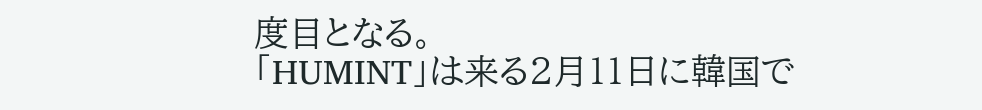度目となる。
「HUMINT」は来る2月11日に韓国で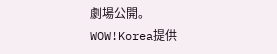劇場公開。
WOW!Korea提供